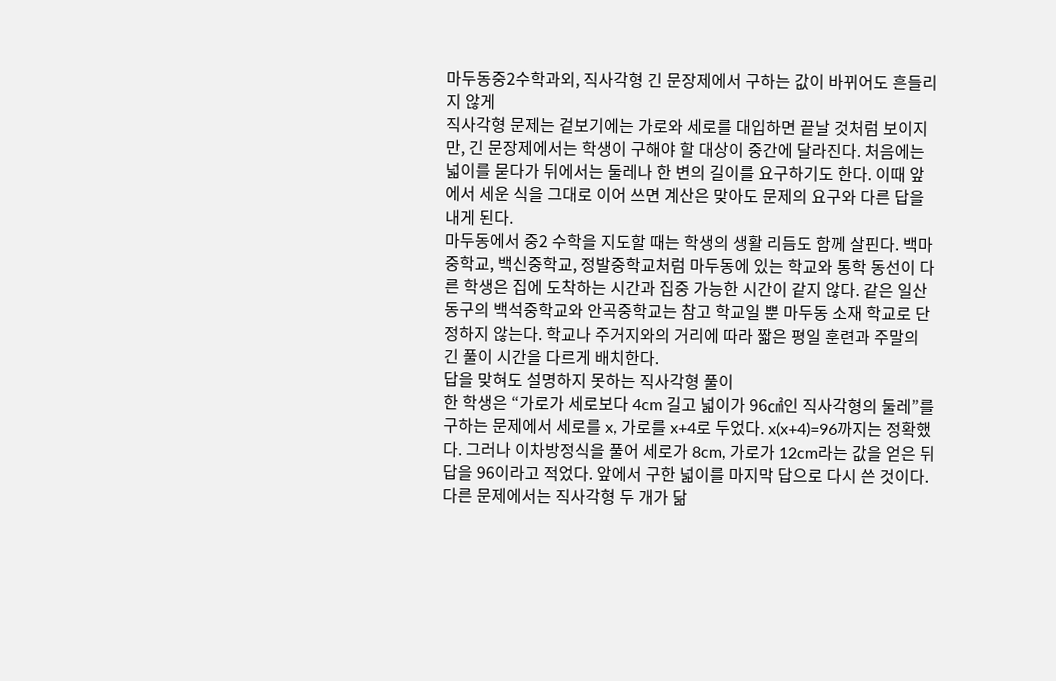마두동중2수학과외, 직사각형 긴 문장제에서 구하는 값이 바뀌어도 흔들리지 않게
직사각형 문제는 겉보기에는 가로와 세로를 대입하면 끝날 것처럼 보이지만, 긴 문장제에서는 학생이 구해야 할 대상이 중간에 달라진다. 처음에는 넓이를 묻다가 뒤에서는 둘레나 한 변의 길이를 요구하기도 한다. 이때 앞에서 세운 식을 그대로 이어 쓰면 계산은 맞아도 문제의 요구와 다른 답을 내게 된다.
마두동에서 중2 수학을 지도할 때는 학생의 생활 리듬도 함께 살핀다. 백마중학교, 백신중학교, 정발중학교처럼 마두동에 있는 학교와 통학 동선이 다른 학생은 집에 도착하는 시간과 집중 가능한 시간이 같지 않다. 같은 일산동구의 백석중학교와 안곡중학교는 참고 학교일 뿐 마두동 소재 학교로 단정하지 않는다. 학교나 주거지와의 거리에 따라 짧은 평일 훈련과 주말의 긴 풀이 시간을 다르게 배치한다.
답을 맞혀도 설명하지 못하는 직사각형 풀이
한 학생은 “가로가 세로보다 4cm 길고 넓이가 96㎠인 직사각형의 둘레”를 구하는 문제에서 세로를 x, 가로를 x+4로 두었다. x(x+4)=96까지는 정확했다. 그러나 이차방정식을 풀어 세로가 8cm, 가로가 12cm라는 값을 얻은 뒤 답을 96이라고 적었다. 앞에서 구한 넓이를 마지막 답으로 다시 쓴 것이다.
다른 문제에서는 직사각형 두 개가 닮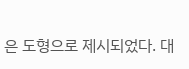은 도형으로 제시되었다. 대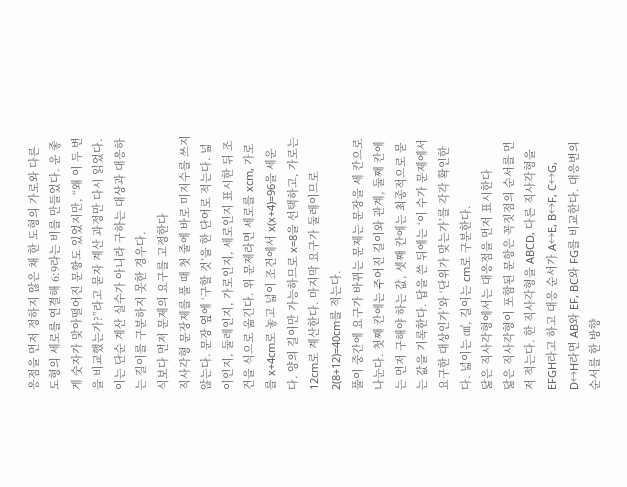응점을 먼저 정하지 않은 채 한 도형의 가로와 다른 도형의 세로를 연결해 6:9라는 비를 만들었다. 운 좋게 숫자가 맞아떨어진 문항도 있었지만, “왜 이 두 변을 비교했는가?”라고 묻자 계산 과정만 다시 읽었다. 이는 단순 계산 실수가 아니라 구하는 대상과 대응하는 길이를 구분하지 못한 경우다.
식보다 먼저 문제의 요구를 고정한다
직사각형 문장제를 풀 때 첫 줄에 바로 미지수를 쓰지 않는다. 문장 옆에 ‘구할 것’을 한 단어로 적는다. 넓이인지, 둘레인지, 가로인지, 세로인지 표시한 뒤 조건을 식으로 옮긴다. 위 문제라면 세로를 xcm, 가로를 x+4cm로 놓고 넓이 조건에서 x(x+4)=96을 세운다. 양의 길이만 가능하므로 x=8을 선택하고, 가로는 12cm로 계산한다. 마지막 요구가 둘레이므로 2(8+12)=40cm를 적는다.
풀이 중간에 요구가 바뀌는 문제는 문장을 세 칸으로 나눈다. 첫째 칸에는 주어진 길이와 관계, 둘째 칸에는 먼저 구해야 하는 값, 셋째 칸에는 최종적으로 묻는 값을 기록한다. 답을 쓴 뒤에는 ‘이 수가 문제에서 요구한 대상인가’와 ‘단위가 맞는가’를 각각 확인한다. 넓이는 ㎠, 길이는 cm로 구분한다.
닮은 직사각형에서는 대응점을 먼저 표시한다
닮은 직사각형이 포함된 문항은 꼭짓점의 순서를 먼저 적는다. 한 직사각형을 ABCD, 다른 직사각형을 EFGH라고 하고 대응 순서가 A↔E, B↔F, C↔G, D↔H라면 AB와 EF, BC와 FG를 비교한다. 대응변의 순서를 한 방향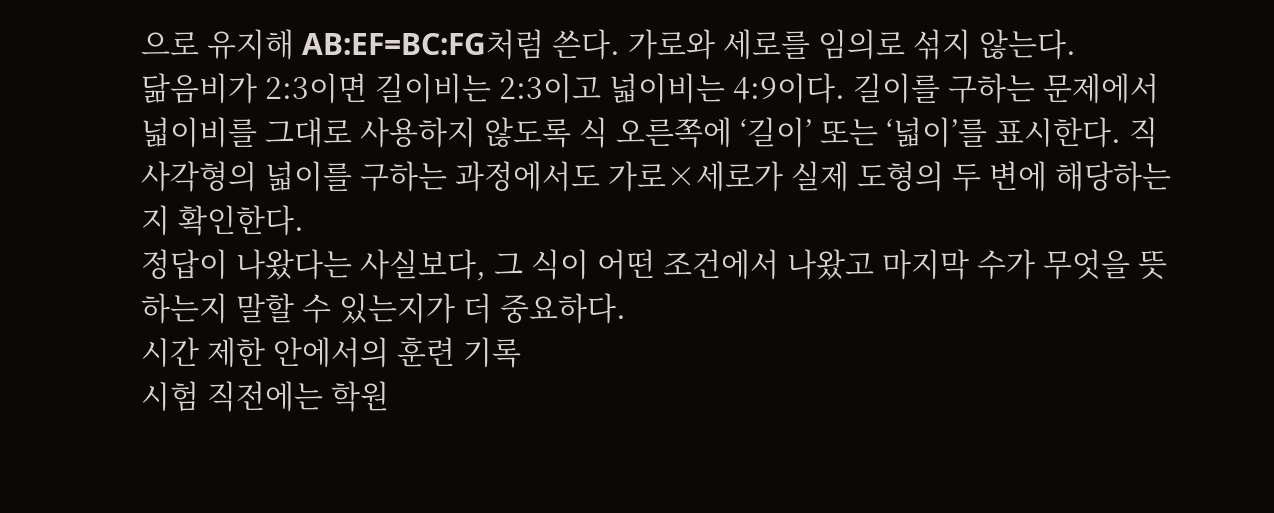으로 유지해 AB:EF=BC:FG처럼 쓴다. 가로와 세로를 임의로 섞지 않는다.
닮음비가 2:3이면 길이비는 2:3이고 넓이비는 4:9이다. 길이를 구하는 문제에서 넓이비를 그대로 사용하지 않도록 식 오른쪽에 ‘길이’ 또는 ‘넓이’를 표시한다. 직사각형의 넓이를 구하는 과정에서도 가로×세로가 실제 도형의 두 변에 해당하는지 확인한다.
정답이 나왔다는 사실보다, 그 식이 어떤 조건에서 나왔고 마지막 수가 무엇을 뜻하는지 말할 수 있는지가 더 중요하다.
시간 제한 안에서의 훈련 기록
시험 직전에는 학원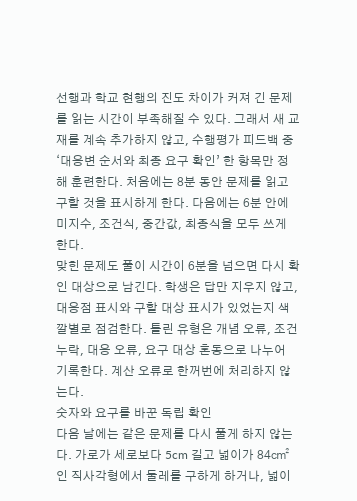선행과 학교 현행의 진도 차이가 커져 긴 문제를 읽는 시간이 부족해질 수 있다. 그래서 새 교재를 계속 추가하지 않고, 수행평가 피드백 중 ‘대응변 순서와 최종 요구 확인’ 한 항목만 정해 훈련한다. 처음에는 8분 동안 문제를 읽고 구할 것을 표시하게 한다. 다음에는 6분 안에 미지수, 조건식, 중간값, 최종식을 모두 쓰게 한다.
맞힌 문제도 풀이 시간이 6분을 넘으면 다시 확인 대상으로 남긴다. 학생은 답만 지우지 않고, 대응점 표시와 구할 대상 표시가 있었는지 색깔별로 점검한다. 틀린 유형은 개념 오류, 조건 누락, 대응 오류, 요구 대상 혼동으로 나누어 기록한다. 계산 오류로 한꺼번에 처리하지 않는다.
숫자와 요구를 바꾼 독립 확인
다음 날에는 같은 문제를 다시 풀게 하지 않는다. 가로가 세로보다 5cm 길고 넓이가 84㎠인 직사각형에서 둘레를 구하게 하거나, 넓이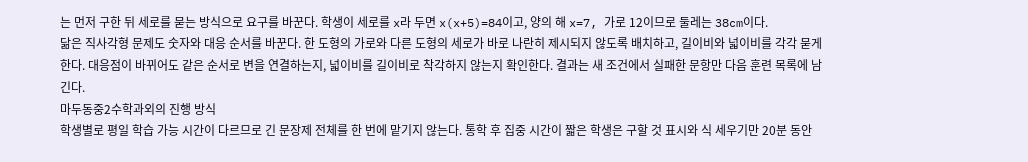는 먼저 구한 뒤 세로를 묻는 방식으로 요구를 바꾼다. 학생이 세로를 x라 두면 x(x+5)=84이고, 양의 해 x=7, 가로 12이므로 둘레는 38cm이다.
닮은 직사각형 문제도 숫자와 대응 순서를 바꾼다. 한 도형의 가로와 다른 도형의 세로가 바로 나란히 제시되지 않도록 배치하고, 길이비와 넓이비를 각각 묻게 한다. 대응점이 바뀌어도 같은 순서로 변을 연결하는지, 넓이비를 길이비로 착각하지 않는지 확인한다. 결과는 새 조건에서 실패한 문항만 다음 훈련 목록에 남긴다.
마두동중2수학과외의 진행 방식
학생별로 평일 학습 가능 시간이 다르므로 긴 문장제 전체를 한 번에 맡기지 않는다. 통학 후 집중 시간이 짧은 학생은 구할 것 표시와 식 세우기만 20분 동안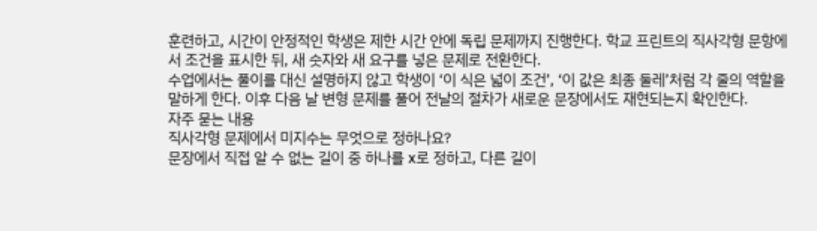훈련하고, 시간이 안정적인 학생은 제한 시간 안에 독립 문제까지 진행한다. 학교 프린트의 직사각형 문항에서 조건을 표시한 뒤, 새 숫자와 새 요구를 넣은 문제로 전환한다.
수업에서는 풀이를 대신 설명하지 않고 학생이 ‘이 식은 넓이 조건’, ‘이 값은 최종 둘레’처럼 각 줄의 역할을 말하게 한다. 이후 다음 날 변형 문제를 풀어 전날의 절차가 새로운 문장에서도 재현되는지 확인한다.
자주 묻는 내용
직사각형 문제에서 미지수는 무엇으로 정하나요?
문장에서 직접 알 수 없는 길이 중 하나를 x로 정하고, 다른 길이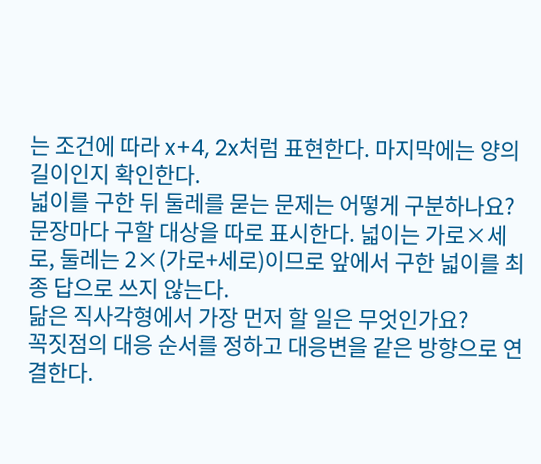는 조건에 따라 x+4, 2x처럼 표현한다. 마지막에는 양의 길이인지 확인한다.
넓이를 구한 뒤 둘레를 묻는 문제는 어떻게 구분하나요?
문장마다 구할 대상을 따로 표시한다. 넓이는 가로×세로, 둘레는 2×(가로+세로)이므로 앞에서 구한 넓이를 최종 답으로 쓰지 않는다.
닮은 직사각형에서 가장 먼저 할 일은 무엇인가요?
꼭짓점의 대응 순서를 정하고 대응변을 같은 방향으로 연결한다.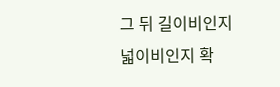그 뒤 길이비인지 넓이비인지 확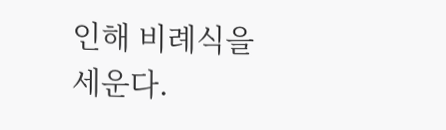인해 비례식을 세운다.